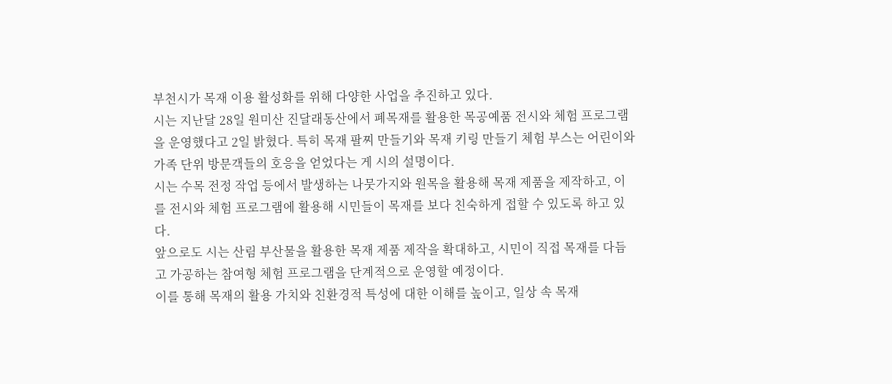부천시가 목재 이용 활성화를 위해 다양한 사업을 추진하고 있다.
시는 지난달 28일 원미산 진달래동산에서 폐목재를 활용한 목공예품 전시와 체험 프로그램을 운영했다고 2일 밝혔다. 특히 목재 팔찌 만들기와 목재 키링 만들기 체험 부스는 어린이와 가족 단위 방문객들의 호응을 얻었다는 게 시의 설명이다.
시는 수목 전정 작업 등에서 발생하는 나뭇가지와 원목을 활용해 목재 제품을 제작하고, 이를 전시와 체험 프로그램에 활용해 시민들이 목재를 보다 친숙하게 접할 수 있도록 하고 있다.
앞으로도 시는 산림 부산물을 활용한 목재 제품 제작을 확대하고, 시민이 직접 목재를 다듬고 가공하는 참여형 체험 프로그램을 단계적으로 운영할 예정이다.
이를 통해 목재의 활용 가치와 친환경적 특성에 대한 이해를 높이고, 일상 속 목재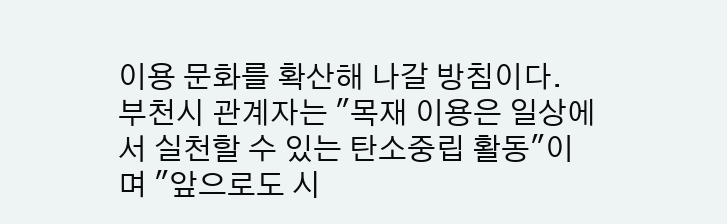이용 문화를 확산해 나갈 방침이다.
부천시 관계자는 "목재 이용은 일상에서 실천할 수 있는 탄소중립 활동"이며 "앞으로도 시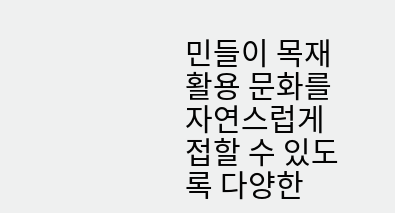민들이 목재 활용 문화를 자연스럽게 접할 수 있도록 다양한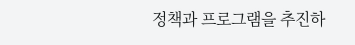정책과 프로그램을 추진하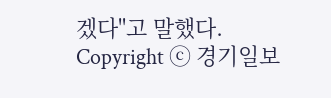겠다"고 말했다.
Copyright ⓒ 경기일보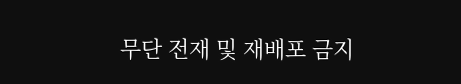무단 전재 및 재배포 금지